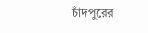চাঁদপুরের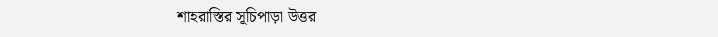শাহরাস্তির সূচিপাড়া উত্তর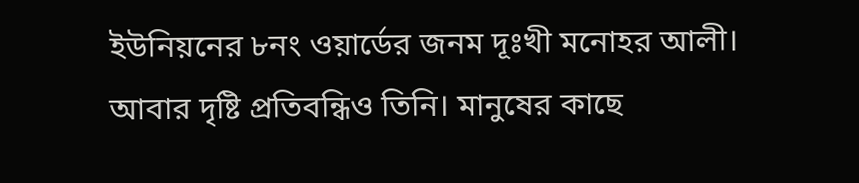ইউনিয়নের ৮নং ওয়ার্ডের জনম দূঃখী মনোহর আলী। আবার দৃষ্টি প্রতিবন্ধিও তিনি। মানুষের কাছে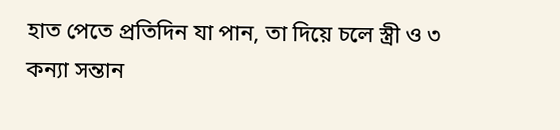হাত পেতে প্রতিদিন যা পান, তা দিয়ে চলে স্ত্রী ও ৩ কন্যা সন্তান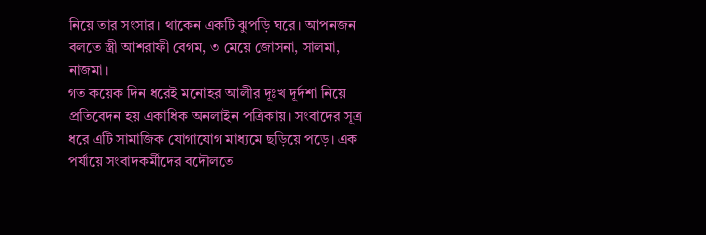নিয়ে তার সংসার। থাকেন একটি ঝুপড়ি ঘরে। আপনজন বলতে স্ত্রী আশরাফী বেগম, ৩ মেয়ে জোসনা, সালমা, নাজমা।
গত কয়েক দিন ধরেই মনোহর আলীর দূঃখ দূর্দশা নিয়ে প্রতিবেদন হয় একাধিক অনলাইন পত্রিকায়। সংবাদের সূত্র ধরে এটি সামাজিক যোগাযোগ মাধ্যমে ছড়িয়ে পড়ে। এক পর্যায়ে সংবাদকর্মীদের বদৌলতে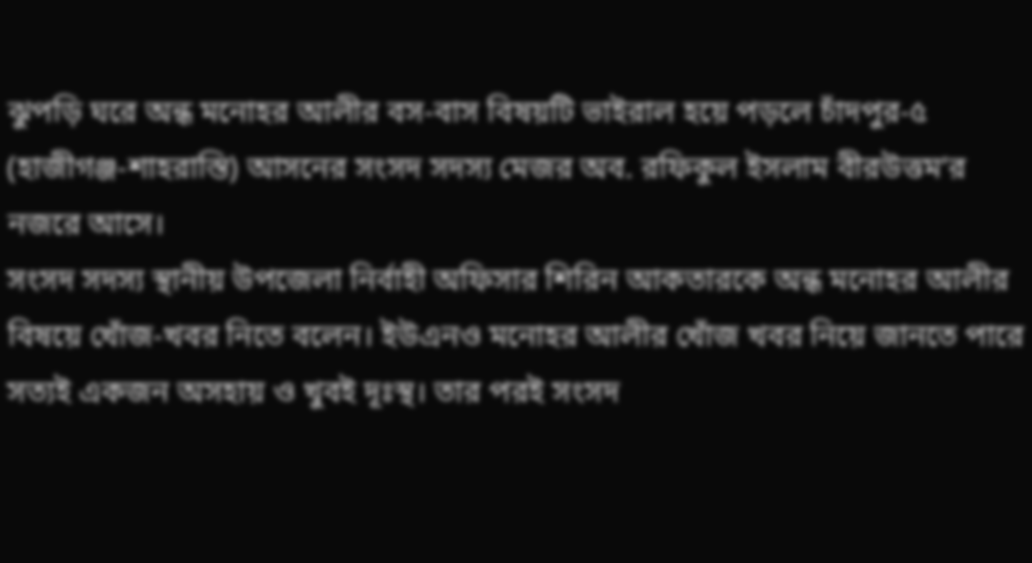ঝুপড়ি ঘরে অন্ধ মনোহর আলীর বস-বাস বিষয়টি ভাইরাল হয়ে পড়লে চাঁদপুর-৫ (হাজীগঞ্জ-শাহরাস্তি) আসনের সংসদ সদস্য মেজর অব. রফিকুল ইসলাম বীরউত্তম’র নজরে আসে।
সংসদ সদস্য স্থানীয় উপজেলা নির্বাহী অফিসার শিরিন আকতারকে অন্ধ মনোহর আলীর বিষয়ে খোঁজ-খবর নিতে বলেন। ইউএনও মনোহর আলীর খোঁজ খবর নিয়ে জানতে পারে সত্যই একজন অসহায় ও খুবই দূঃস্থ। তার পরই সংসদ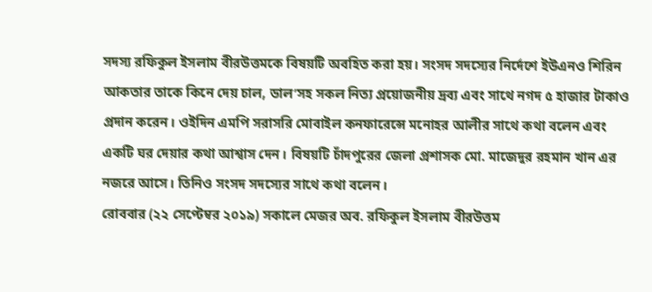সদস্য রফিকুল ইসলাম বীরউত্তমকে বিষয়টি অবহিত করা হয়। সংসদ সদস্যের নির্দেশে ইউএনও শিরিন আকতার তাকে কিনে দেয় চাল, ডাল’সহ সকল নিত্য প্রয়োজনীয় দ্রব্য এবং সাথে নগদ ৫ হাজার টাকাও প্রদান করেন। ওইদিন এমপি সরাসরি মোবাইল কনফারেন্সে মনোহর আলীর সাথে কথা বলেন এবং একটি ঘর দেয়ার কথা আশ্বাস দেন। বিষয়টি চাঁদপুরের জেলা প্রশাসক মো. মাজেদুর রহমান খান এর নজরে আসে। তিনিও সংসদ সদস্যের সাথে কথা বলেন।
রোববার (২২ সেপ্টেম্বর ২০১৯) সকালে মেজর অব. রফিকুল ইসলাম বীরউত্তম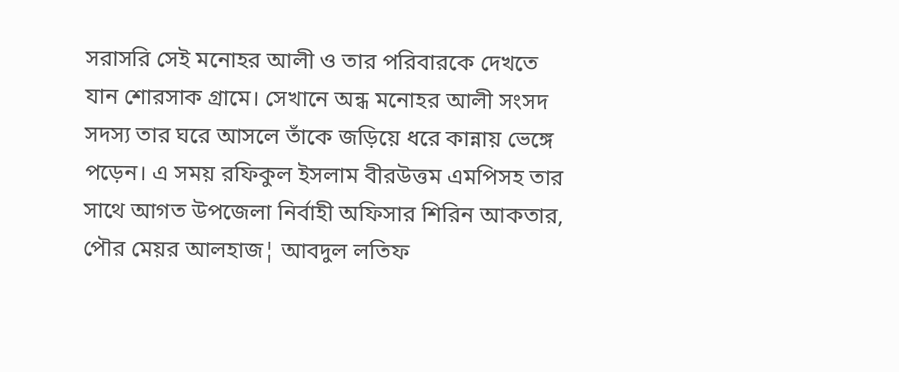সরাসরি সেই মনোহর আলী ও তার পরিবারকে দেখতে যান শোরসাক গ্রামে। সেখানে অন্ধ মনোহর আলী সংসদ সদস্য তার ঘরে আসলে তাঁকে জড়িয়ে ধরে কান্নায় ভেঙ্গে পড়েন। এ সময় রফিকুল ইসলাম বীরউত্তম এমপিসহ তার সাথে আগত উপজেলা নির্বাহী অফিসার শিরিন আকতার, পৌর মেয়র আলহাজ¦ আবদুল লতিফ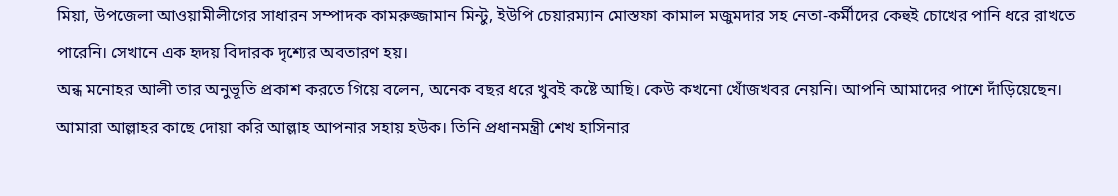মিয়া, উপজেলা আওয়ামীলীগের সাধারন সম্পাদক কামরুজ্জামান মিন্টু, ইউপি চেয়ারম্যান মোস্তফা কামাল মজুমদার সহ নেতা-কর্মীদের কেহুই চোখের পানি ধরে রাখতে পারেনি। সেখানে এক হৃদয় বিদারক দৃশ্যের অবতারণ হয়।
অন্ধ মনোহর আলী তার অনুভূতি প্রকাশ করতে গিয়ে বলেন, অনেক বছর ধরে খুবই কষ্টে আছি। কেউ কখনো খোঁজখবর নেয়নি। আপনি আমাদের পাশে দাঁড়িয়েছেন। আমারা আল্লাহর কাছে দোয়া করি আল্লাহ আপনার সহায় হউক। তিনি প্রধানমন্ত্রী শেখ হাসিনার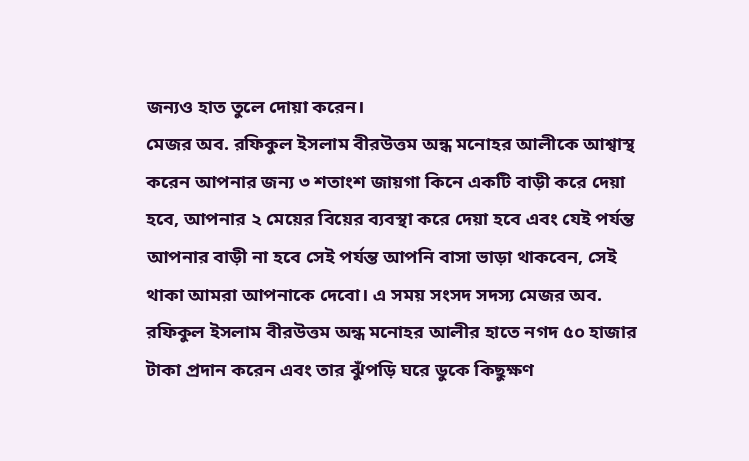জন্যও হাত তুলে দোয়া করেন।
মেজর অব. রফিকুল ইসলাম বীরউত্তম অন্ধ মনোহর আলীকে আশ্বাস্থ করেন আপনার জন্য ৩ শতাংশ জায়গা কিনে একটি বাড়ী করে দেয়া হবে, আপনার ২ মেয়ের বিয়ের ব্যবস্থা করে দেয়া হবে এবং যেই পর্যন্ত আপনার বাড়ী না হবে সেই পর্যন্ত আপনি বাসা ভাড়া থাকবেন, সেই থাকা আমরা আপনাকে দেবো। এ সময় সংসদ সদস্য মেজর অব. রফিকুল ইসলাম বীরউত্তম অন্ধ মনোহর আলীর হাতে নগদ ৫০ হাজার টাকা প্রদান করেন এবং তার ঝুঁপড়ি ঘরে ডুকে কিছুক্ষণ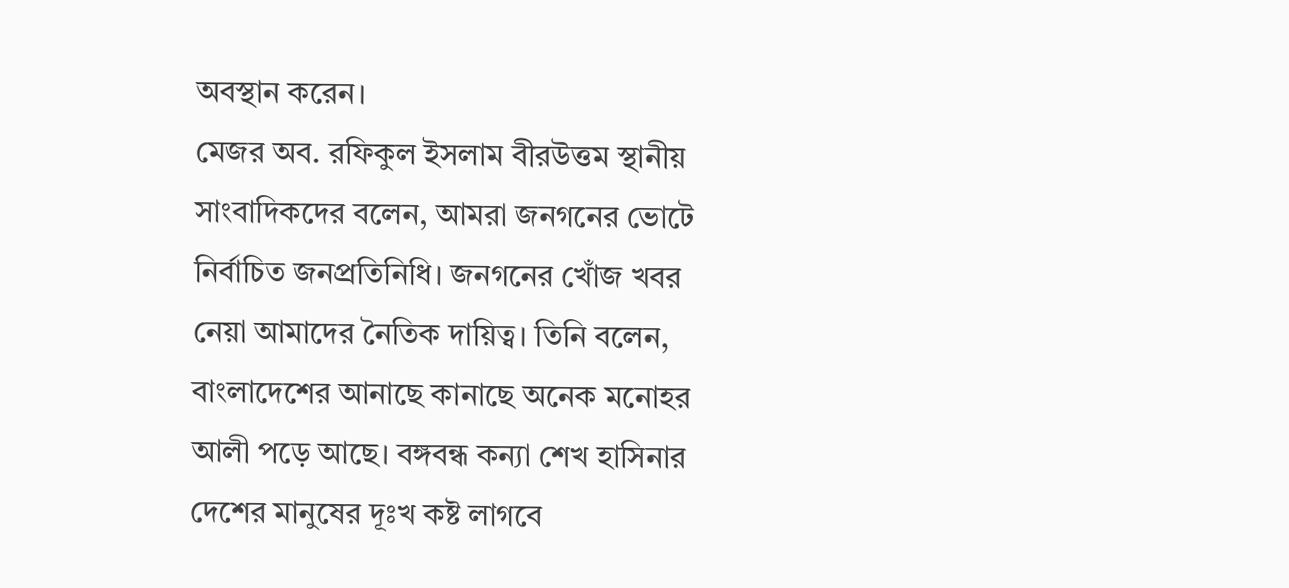অবস্থান করেন।
মেজর অব. রফিকুল ইসলাম বীরউত্তম স্থানীয় সাংবাদিকদের বলেন, আমরা জনগনের ভোটে নির্বাচিত জনপ্রতিনিধি। জনগনের খোঁজ খবর নেয়া আমাদের নৈতিক দায়িত্ব। তিনি বলেন, বাংলাদেশের আনাছে কানাছে অনেক মনোহর আলী পড়ে আছে। বঙ্গবন্ধ কন্যা শেখ হাসিনার দেশের মানুষের দূঃখ কষ্ট লাগবে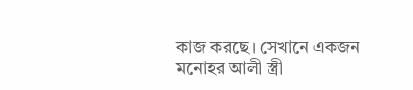কাজ করছে। সেখানে একজন মনোহর আলী স্ত্রী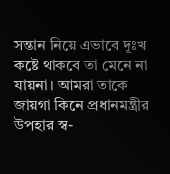সন্তান নিয়ে এভাবে দূঃখ কষ্টে থাকবে তা মেনে না যায়না। আমরা তাকে জায়গা কিনে প্রধানমন্ত্রীর উপহার স্ব-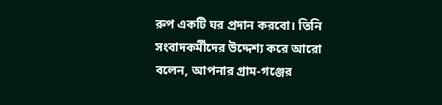রুপ একটি ঘর প্রদান করবো। তিনি সংবাদকর্মীদের উদ্দেশ্য করে আরো বলেন, আপনার গ্রাম-গঞ্জের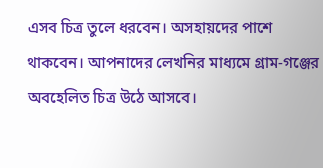এসব চিত্র তুলে ধরবেন। অসহায়দের পাশে থাকবেন। আপনাদের লেখনির মাধ্যমে গ্রাম-গঞ্জের অবহেলিত চিত্র উঠে আসবে।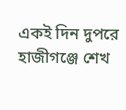একই দিন দুপরে হাজীগঞ্জে শেখ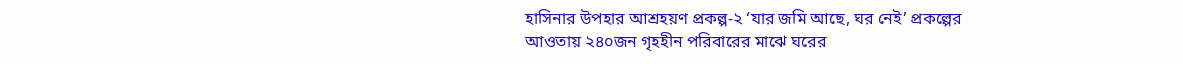হাসিনার উপহার আশ্রহয়ণ প্রকল্প-২ ‘যার জমি আছে, ঘর নেই’ প্রকল্পের আওতায় ২৪০জন গৃহহীন পরিবারের মাঝে ঘরের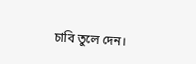চাবি তুলে দেন।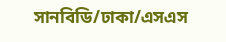সানবিডি/ঢাকা/এসএস